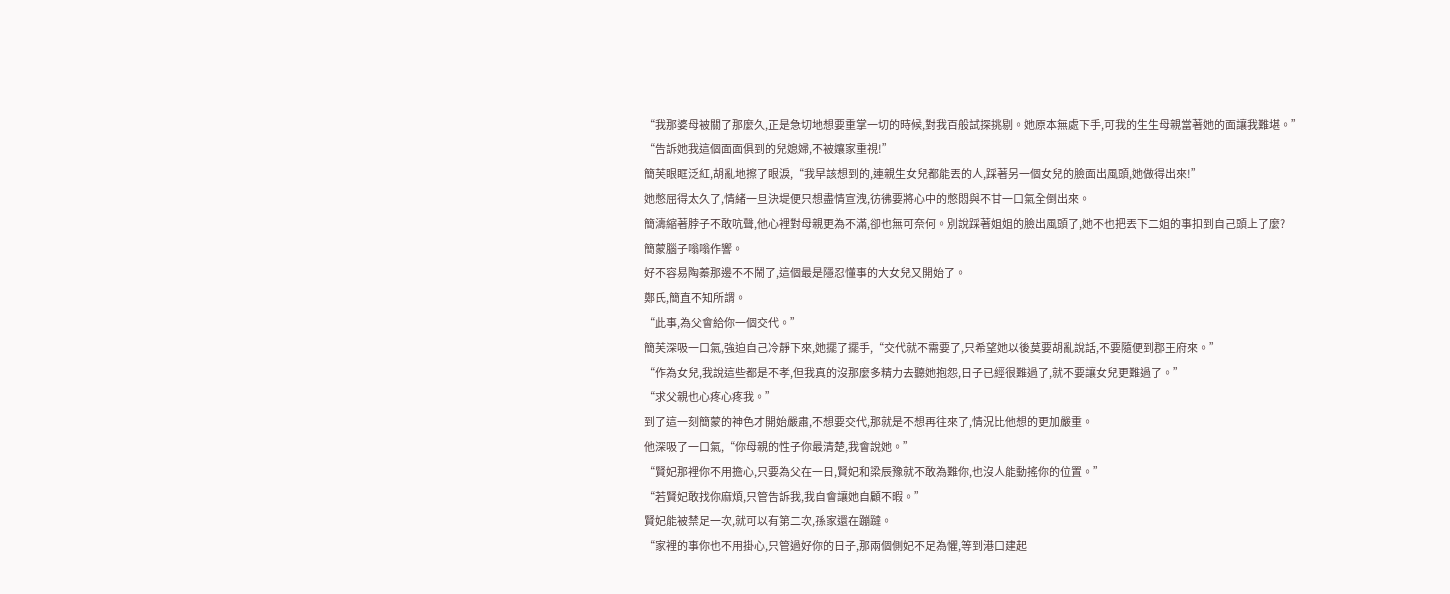“我那婆母被關了那麼久,正是急切地想要重掌一切的時候,對我百般試探挑剔。她原本無處下手,可我的生生母親當著她的面讓我難堪。”
“告訴她我這個面面俱到的兒媳婦,不被孃家重視!”
簡芙眼眶泛紅,胡亂地擦了眼淚,“我早該想到的,連親生女兒都能丟的人,踩著另一個女兒的臉面出風頭,她做得出來!”
她憋屈得太久了,情緒一旦決堤便只想盡情宣洩,彷彿要將心中的憋悶與不甘一口氣全倒出來。
簡濤縮著脖子不敢吭聲,他心裡對母親更為不滿,卻也無可奈何。別說踩著姐姐的臉出風頭了,她不也把丟下二姐的事扣到自己頭上了麼?
簡蒙腦子嗡嗡作響。
好不容易陶蓁那邊不不鬧了,這個最是隱忍懂事的大女兒又開始了。
鄭氏,簡直不知所謂。
“此事,為父會給你一個交代。”
簡芙深吸一口氣,強迫自己冷靜下來,她擺了擺手,“交代就不需要了,只希望她以後莫要胡亂說話,不要隨便到郡王府來。”
“作為女兒,我說這些都是不孝,但我真的沒那麼多精力去聽她抱怨,日子已經很難過了,就不要讓女兒更難過了。”
“求父親也心疼心疼我。”
到了這一刻簡蒙的神色才開始嚴肅,不想要交代,那就是不想再往來了,情況比他想的更加嚴重。
他深吸了一口氣,“你母親的性子你最清楚,我會說她。”
“賢妃那裡你不用擔心,只要為父在一日,賢妃和梁辰豫就不敢為難你,也沒人能動搖你的位置。”
“若賢妃敢找你麻煩,只管告訴我,我自會讓她自顧不暇。”
賢妃能被禁足一次,就可以有第二次,孫家還在蹦躂。
“家裡的事你也不用掛心,只管過好你的日子,那兩個側妃不足為懼,等到港口建起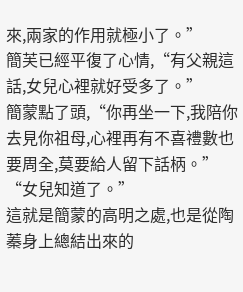來,兩家的作用就極小了。”
簡芙已經平復了心情,“有父親這話,女兒心裡就好受多了。”
簡蒙點了頭,“你再坐一下,我陪你去見你祖母,心裡再有不喜禮數也要周全,莫要給人留下話柄。”
“女兒知道了。”
這就是簡蒙的高明之處,也是從陶蓁身上總結出來的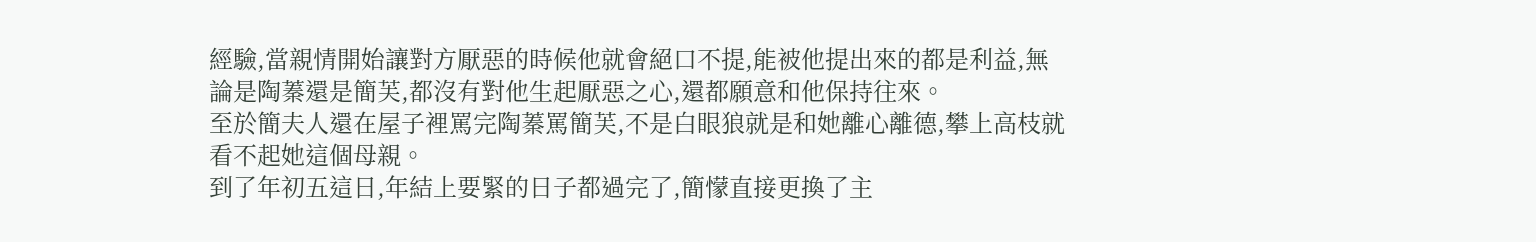經驗,當親情開始讓對方厭惡的時候他就會絕口不提,能被他提出來的都是利益,無論是陶蓁還是簡芙,都沒有對他生起厭惡之心,還都願意和他保持往來。
至於簡夫人還在屋子裡罵完陶蓁罵簡芙,不是白眼狼就是和她離心離德,攀上高枝就看不起她這個母親。
到了年初五這日,年結上要緊的日子都過完了,簡懞直接更換了主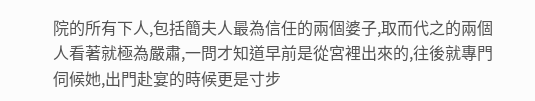院的所有下人,包括簡夫人最為信任的兩個婆子,取而代之的兩個人看著就極為嚴肅,一問才知道早前是從宮裡出來的,往後就專門伺候她,出門赴宴的時候更是寸步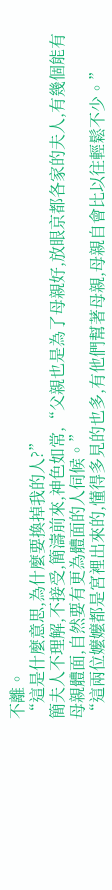不離。
“這是什麼意思,為什麼要換掉我的人?”
簡夫人不理解,不接受,簡濤前來,神色如常,“父親也是為了母親好,放眼京都各家的夫人,有幾個能有母親體面,自然要有更為體面的人伺候。”
“這兩位嬤嬤都是宮裡出來的,懂得多見的也多,有他們幫著母親,母親自會比以往輕鬆不少。”